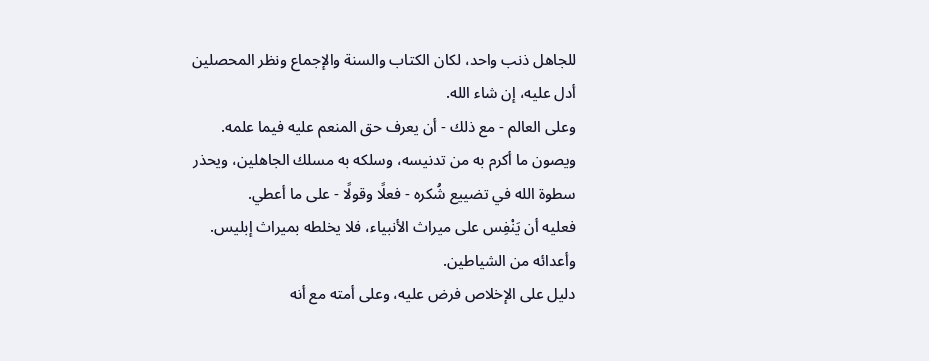للجاهل ذنب واحد، لكان الكتاب والسنة والإجماع ونظر المحصلين
أدل عليه، إن شاء الله.
وعلى العالم - مع ذلك - أن يعرف حق المنعم عليه فيما علمه.
ويصون ما أكرم به من تدنيسه، وسلكه به مسلك الجاهلين، ويحذر
سطوة الله في تضييع شُكره - فعلًا وقولًا - على ما أعطي.
فعليه أن يَنْفِس على ميراث الأنبياء، فلا يخلطه بميراث إبليس.
وأعدائه من الشياطين.
دليل على الإخلاص فرض عليه، وعلى أمته مع أنه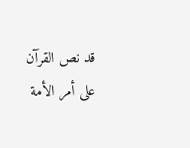قد نص القرآن على أمر الأمة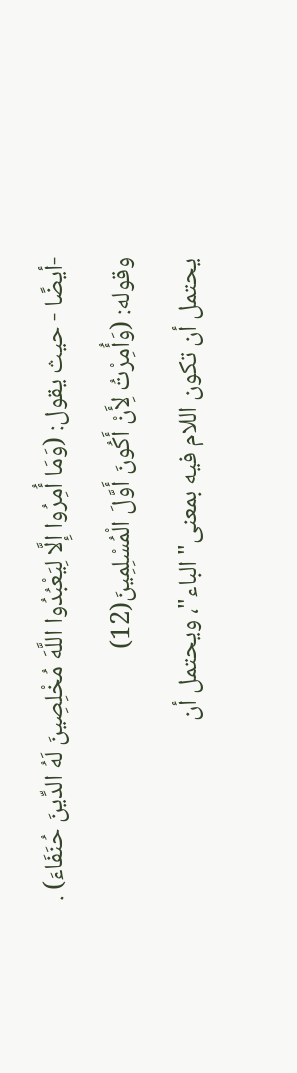-أيضًا - حيث يقول: (وَمَا أُمِرُوا إِلَّا لِيَعْبُدُوا اللَّهَ مُخْلِصِينَ لَهُ الدِّينَ حُنَفَاءَ) .
وقوله: (وَأُمِرْتُ لِأَنْ أَكُونَ أَوَّلَ الْمُسْلِمِينَ(12)
يحتمل أن تكون اللام فيه بمعنى"الباء"، ويحتمل أن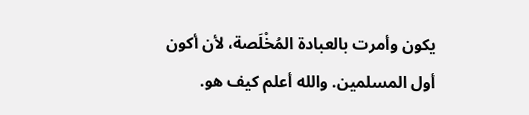يكون وأمرت بالعبادة المُخْلَصة، لأن أكون أول المسلمين. والله أعلم كيف هو.